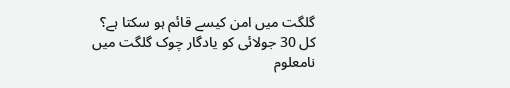گلگت میں امن کیسے قائم ہو سکتا ہے؟
کل 30 جولائی کو یادگار چوک گلگت میں نامعلوم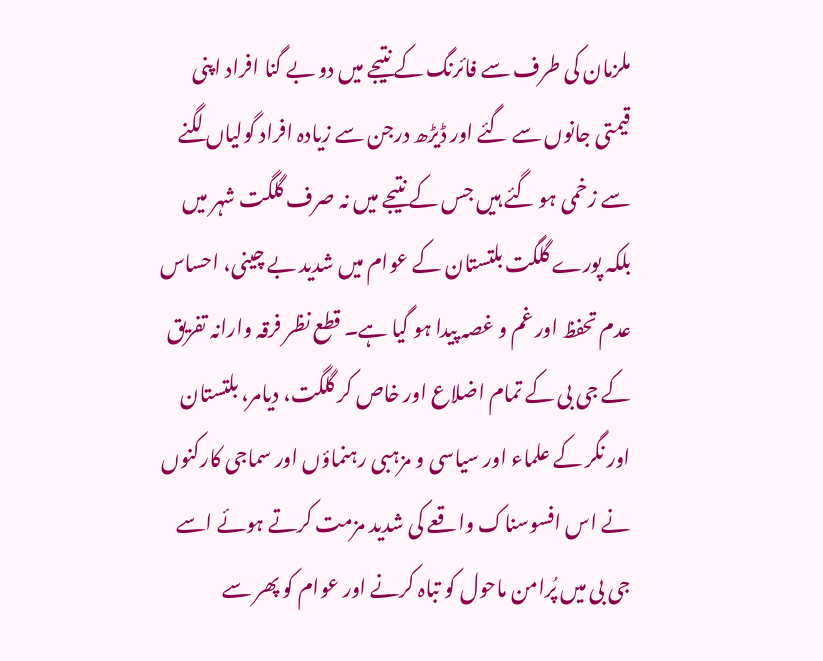ملزمان کی طرف سے فائرنگ کے نتیجے میں دو بے گنا افراد اپنی قیمتی جانوں سے گئے اور ڈیڑھ درجن سے زیادہ افراد گولیاں لگنے سے زخمی ہو گئے ہیں جس کے نتیجے میں نہ صرف گلگت شہر میں بلکہ پورے گلگت بلتستان کے عوام میں شدید بے چینی، احساس عدم تحفظ اور غم و غصہ پیدا ہو گیا ہے۔ قطع نظر فرقہ وارانہ تفریق کے جی بی کے تمام اضلاع اور خاص کر گلگت، دیامر، بلتستان اور نگر کے علماء اور سیاسی و مزہبی رہنماؤں اور سماجی کارکنوں نے اس افسوسناک واقعے کی شدید مزمت کرتے ہوئے اسے جی بی میں پُرامن ماحول کو تباہ کرنے اور عوام کو پھر سے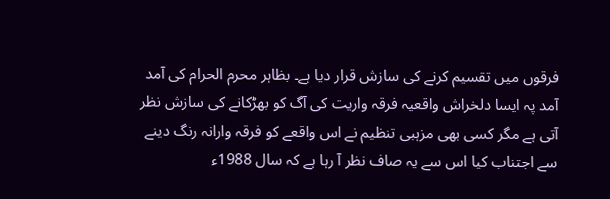فرقوں میں تقسیم کرنے کی سازش قرار دیا ہے۔ بظاہر محرم الحرام کی آمد آمد پہ ایسا دلخراش واقعیہ فرقہ واریت کی آگ کو بھڑکانے کی سازش نظر آتی ہے مگر کسی بھی مزہبی تنظیم نے اس واقعے کو فرقہ وارانہ رنگ دینے سے اجتناب کیا اس سے یہ صاف نظر آ رہا ہے کہ سال 1988ء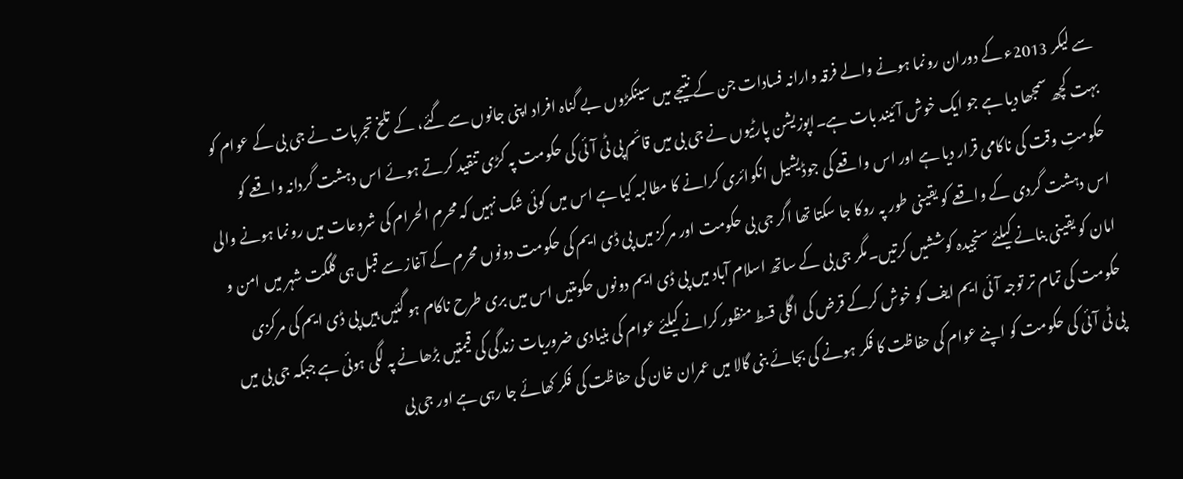سے لیکر 2013ء کے دوران رونما ہونے والے فرقہ وارانہ فسادات جن کے نتیجے میں سینکڑوں بے گناہ افراد اپنی جانوں سے گئے، کے تلخ تجربات نے جی بی کے عوام کو بہت کچھ سمجھا دیا ہے جو ایک خوش آئیند بات ہے۔اپوزیشن پارٹیوں نے جی بی میں قائم پی ٹی آئی کی حکومت پہ کڑی تنقید کرتے ہوئے اس دہشت گردانہ واقعے کو حکومتِ وقت کی ناکامی قرار دیا ہے اور اس واقعے کی جوڈیشیل انکوائری کرانے کا مطالبہ کیا ہے اس میں کوئی شک نہیں کہ محرم الحرام کی شروعات میں رونما ہونے والی اس دہشت گردی کے واقعے کو یقینی طور پہ روکا جا سکتا تھا اگر جی بی حکومت اور مرکز میں پی ڈی ایم کی حکومت دونوں محرم کے آغاز سے قبل ہی گلگت شہر میں امن و امان کو یقینی بنانے کیلئے سنجیدہ کوششیں کرتیں۔مگر جی بی کے ساتھ اسلام آباد میں پی ڈی ایم دونوں حکومتیں اس میں بری طرح ناکام ہو گئیں ہیں پی ڈی ایم کی مرکزی حکومت کی تمام تر توجہ آئی ایم ایف کو خوش کرکے قرض کی اگلی قسط منظور کرانے کیلئے عوام کی بنیادی ضروریات زندگی کی قیمتیں بڑھانے پہ لگی ہوئی ہے جبکہ جی بی میں پی ٹی آئی کی حکومت کو اپنے عوام کی حفاظت کا فکر ہونے کی بجائے بنی گالا میں عمران خان کی حفاظت کی فکر کھائے جا رہی ہے اور جی بی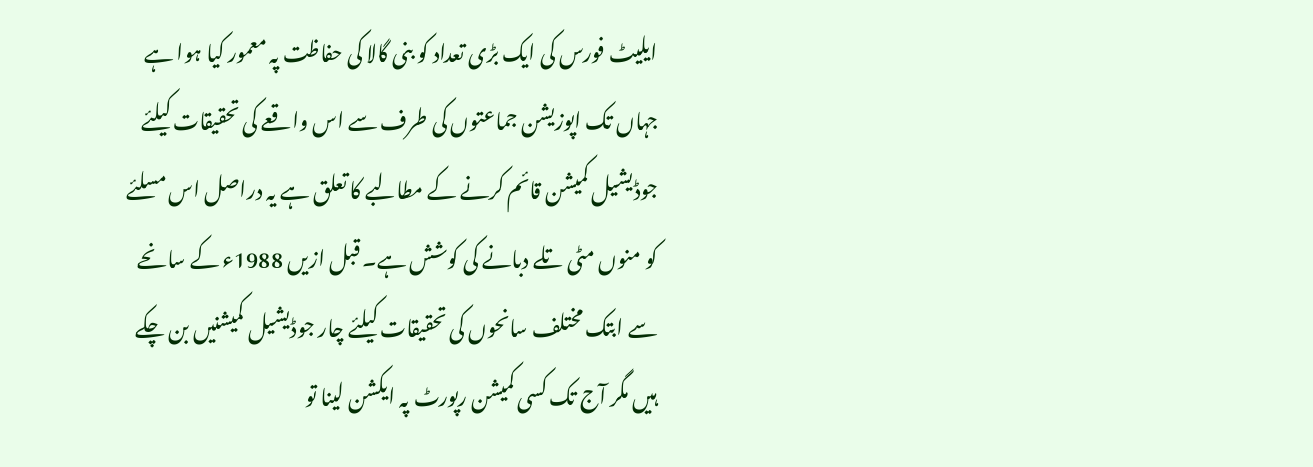ایلیٹ فورس کی ایک بڑی تعداد کو بنی گالا کی حفاظت پہ معمور کیا ہوا ہے جہاں تک اپوزیشن جماعتوں کی طرف سے اس واقعے کی تحقیقات کیلئے جوڈیشیل کمیشن قائم کرنے کے مطالبے کا تعلق ہے یہ دراصل اس مسلئے کو منوں مٹی تلے دبانے کی کوشش ہے۔ قبل ازیں 1988ء کے سانحے سے ابتک مختلف سانحوں کی تحقیقات کیلئے چار جوڈیشیل کمیشنیں بن چکے ہیں مگر آج تک کسی کمیشن رپورٹ پہ ایکشن لینا تو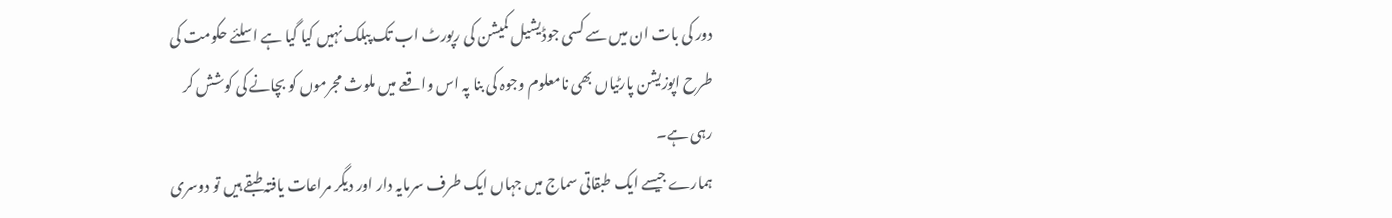دور کی بات ان میں سے کسی جوڈیشیل کمیشن کی رپورٹ اب تک پبلک نہیں کیا گیا ہے اسلئے حکومت کی طرح اپوزیشن پارٹیاں بھی نامعلوم وجوہ کی بنا پہ اس واقعے میں ملوث مجرموں کو بچانے کی کوشش کر رہی ہے۔
ہمارے جیسے ایک طبقاتی سماج میں جہاں ایک طرف سرمایہ دار اور دیگر مراعات یافتہ طبقے ہیں تو دوسری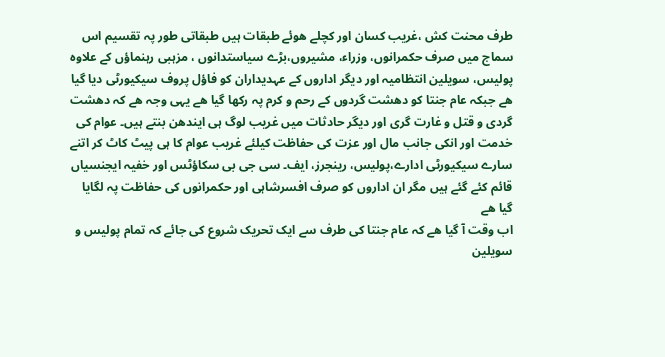طرف محنت کش ،غریب کسان اور کچلے ھوئے طبقات ہیں طبقاتی طور پہ تقسیم اس سماج میں صرف حکمرانوں، وزراء، مشیروں،بڑے سیاستدانوں ، مزہبی رہنماؤں کے علاوہ پولیس، سویلین انتظامیہ اور دیگر اداروں کے عہدیداران کو فاؤل پروف سیکیورٹی دیا گیا ھے جبکہ عام جنتا کو دھشت گردوں کے رحم و کرم پہ رکھا گیا ھے یہی وجہ ھے کہ دھشت گردی و قتل و غارت گری اور دیگر حادثات میں غریب لوگ ہی ایندھن بنتے ہیں۔ عوام کی خدمت اور انکی جانب مال اور عزت کی حفاظت کیلئے غریب عوام کا ہی پیٹ کاٹ کر اتنے سارے سیکیورٹی ادارے،پولیس، رینجرز، ایف۔ سی جی بی سکاؤٹس اور خفیہ ایجنسیاں قائم کئے گئے ہیں مگر ان اداروں کو صرف افسرشاہی اور حکمرانوں کی حفاظت پہ لگایا گیا ھے
اب وقت آ گیا ھے کہ عام جنتا کی طرف سے ایک تحریک شروع کی جائے کہ تمام پولیس و سویلین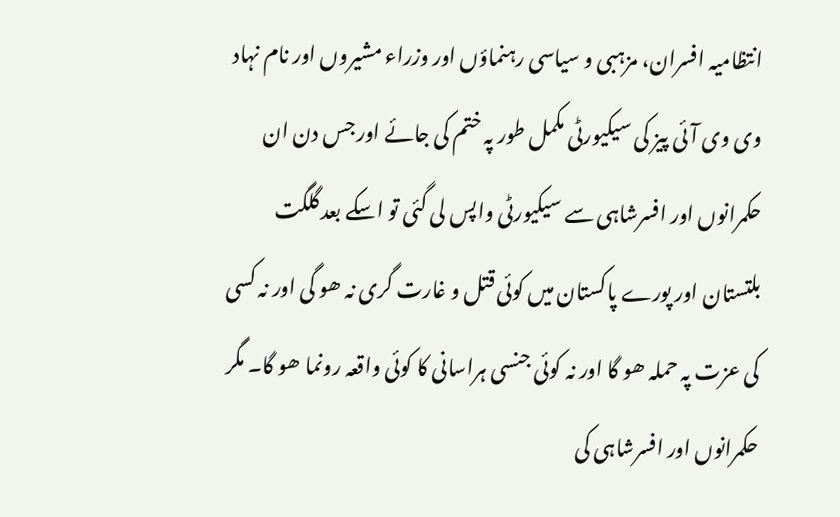انتظامیہ افسران، مزہبی و سیاسی رہنماؤں اور وزراء مشیروں اور نام نہاد وی وی آئی پیز کی سیکیورٹی مکمل طور پہ ختم کی جائے اور جس دن ان حکمرانوں اور افسرشاہی سے سیکیورٹی واپس لی گئی تو اسکے بعد گلگت بلتستان اور پورے پاکستان میں کوئی قتل و غارت گری نہ ھو گی اور نہ کسی کی عزت پہ حملہ ھو گا اور نہ کوئی جنسی ہراسانی کا کوئی واقعہ رونما ھو گا۔ مگر حکمرانوں اور افسرشاہی کی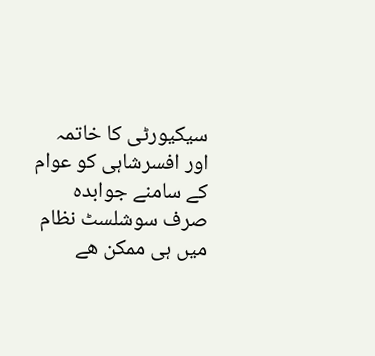سیکیورٹی کا خاتمہ اور افسرشاہی کو عوام کے سامنے جوابدہ صرف سوشلسٹ نظام میں ہی ممکن ھے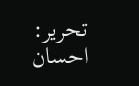تحریر: احسان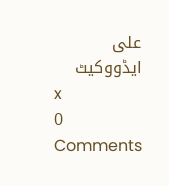علی ایڈووکیٹ
x
0 Comments